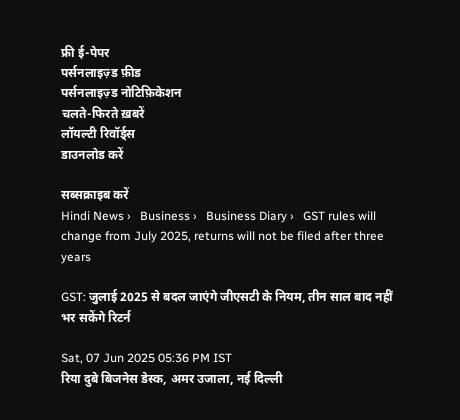फ्री ई-पेपर
पर्सनलाइज़्ड फ़ीड
पर्सनलाइज़्ड नोटिफ़िकेशन
चलते-फिरते ख़बरें
लॉयल्टी रिवॉर्ड्स
डाउनलोड करें

सब्सक्राइब करें
Hindi News ›   Business ›   Business Diary ›   GST rules will change from July 2025, returns will not be filed after three years

GST: जुलाई 2025 से बदल जाएंगे जीएसटी के नियम, तीन साल बाद नहीं भर सकेंगे रिटर्न

Sat, 07 Jun 2025 05:36 PM IST
रिया दुबे बिजनेस डेस्क, अमर उजाला, नई दिल्ली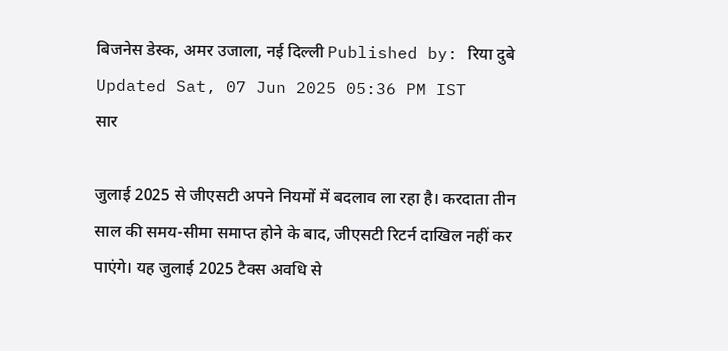बिजनेस डेस्क, अमर उजाला, नई दिल्ली Published by: रिया दुबे Updated Sat, 07 Jun 2025 05:36 PM IST
सार

जुलाई 2025 से जीएसटी अपने नियमों में बदलाव ला रहा है। करदाता तीन साल की समय-सीमा समाप्त होने के बाद, जीएसटी रिटर्न दाखिल नहीं कर पाएंगे। यह जुलाई 2025 टैक्स अवधि से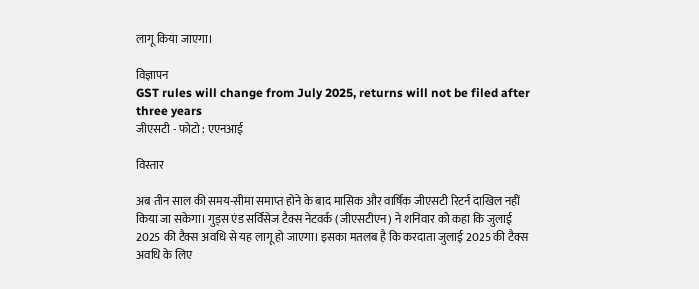लागू किया जाएगा।

विज्ञापन
GST rules will change from July 2025, returns will not be filed after three years
जीएसटी - फोटो : एएनआई

विस्तार

अब तीन साल की समय-सीमा समाप्त होने के बाद मासिक और वार्षिक जीएसटी रिटर्न दाखिल नहीं किया जा सकेगा। गुड्स एंड सर्विसेज टैक्स नेटवर्क (जीएसटीएन) ने शनिवार को कहा कि जुलाई 2025 की टैक्स अवधि से यह लागू हो जाएगा। इसका मतलब है कि करदाता जुलाई 2025 की टैक्स अवधि के लिए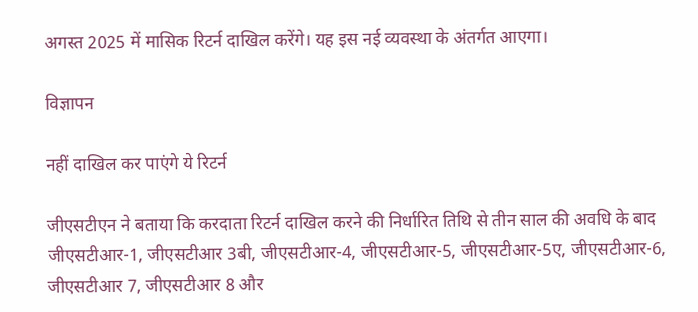अगस्त 2025 में मासिक रिटर्न दाखिल करेंगे। यह इस नई व्यवस्था के अंतर्गत आएगा।

विज्ञापन

नहीं दाखिल कर पाएंगे ये रिटर्न

जीएसटीएन ने बताया कि करदाता रिटर्न दाखिल करने की निर्धारित तिथि से तीन साल की अवधि के बाद जीएसटीआर-1, जीएसटीआर 3बी, जीएसटीआर-4, जीएसटीआर-5, जीएसटीआर-5ए, जीएसटीआर-6, जीएसटीआर 7, जीएसटीआर 8 और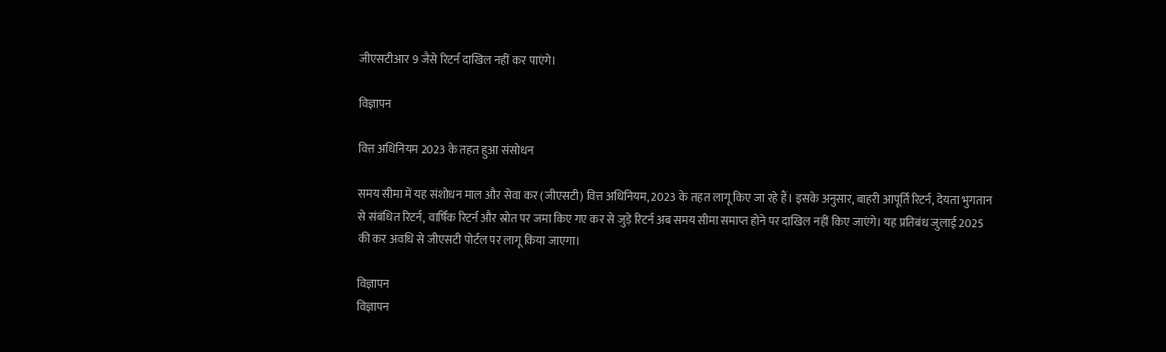जीएसटीआर 9 जैसे रिटर्न दाखिल नहीं कर पाएंगे।

विज्ञापन

वित्त अधिनियम 2023 के तहत हुआ संसोधन

समय सीमा में यह संशोधन माल और सेवा कर (जीएसटी) वित्त अधिनियम, 2023 के तहत लागू किए जा रहे हैं। इसके अनुसार, बाहरी आपूर्ति रिटर्न, देयता भुगतान से संबंधित रिटर्न, वार्षिक रिटर्न और स्रोत पर जमा किए गए कर से जुड़े रिटर्न अब समय सीमा समाप्त होने पर दाखिल नहीं किए जाएंगे। यह प्रतिबंध जुलाई 2025 की कर अवधि से जीएसटी पोर्टल पर लागू किया जाएगा।

विज्ञापन
विज्ञापन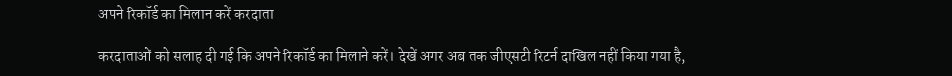अपने रिकॉर्ड का मिलान करें करदाता

करदाताओं को सलाह दी गई कि अपने रिकॉर्ड का मिलाने करें। देखें अगर अब तक जीएसटी रिटर्न दाखिल नहीं किया गया है,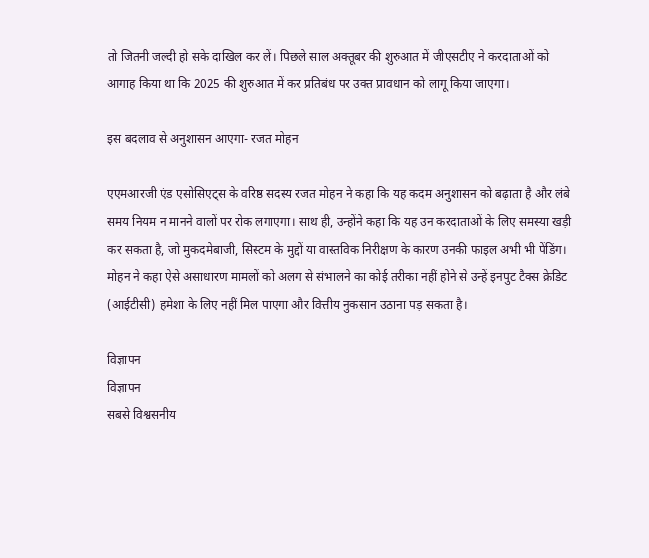तो जितनी जल्दी हो सके दाखिल कर लें। पिछले साल अक्तूबर की शुरुआत में जीएसटीए ने करदाताओं को आगाह किया था कि 2025 की शुरुआत में कर प्रतिबंध पर उक्त प्रावधान को लागू किया जाएगा।

इस बदलाव से अनुशासन आएगा- रजत मोहन

एएमआरजी एंड एसोसिएट्स के वरिष्ठ सदस्य रजत मोहन ने कहा कि यह कदम अनुशासन को बढ़ाता है और लंबे समय नियम न मानने वालों पर रोक लगाएगा। साथ ही, उन्होंने कहा कि यह उन करदाताओं के लिए समस्या खड़ी कर सकता है, जो मुकदमेबाजी, सिस्टम के मुद्दों या वास्तविक निरीक्षण के कारण उनकी फाइल अभी भी पेंडिंग। मोहन ने कहा ऐसे असाधारण मामलों को अलग से संभालने का कोई तरीका नहीं होने से उन्हें इनपुट टैक्स क्रेडिट (आईटीसी) हमेशा के लिए नहीं मिल पाएगा और वित्तीय नुकसान उठाना पड़ सकता है।

विज्ञापन
विज्ञापन
सबसे विश्वसनीय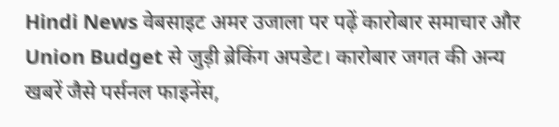Hindi News वेबसाइट अमर उजाला पर पढ़ें कारोबार समाचार और Union Budget से जुड़ी ब्रेकिंग अपडेट। कारोबार जगत की अन्य खबरें जैसे पर्सनल फाइनेंस,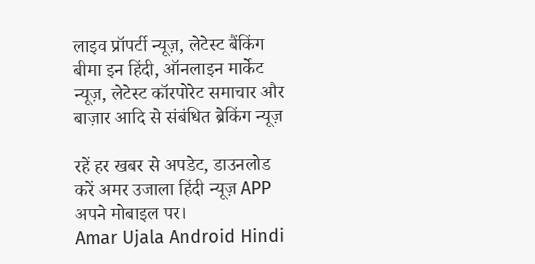लाइव प्रॉपर्टी न्यूज़, लेटेस्ट बैंकिंग बीमा इन हिंदी, ऑनलाइन मार्केट न्यूज़, लेटेस्ट कॉरपोरेट समाचार और बाज़ार आदि से संबंधित ब्रेकिंग न्यूज़

रहें हर खबर से अपडेट, डाउनलोड करें अमर उजाला हिंदी न्यूज़ APP अपने मोबाइल पर।
Amar Ujala Android Hindi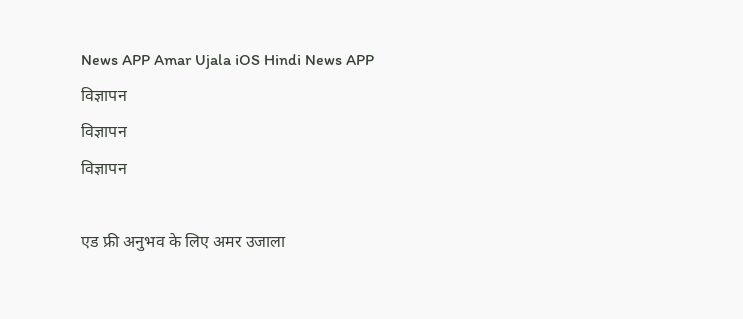News APP Amar Ujala iOS Hindi News APP
विज्ञापन
विज्ञापन
विज्ञापन

एड फ्री अनुभव के लिए अमर उजाला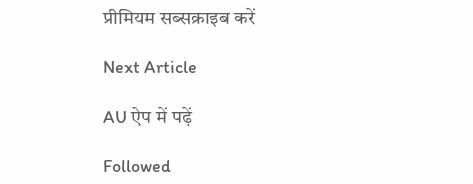प्रीमियम सब्सक्राइब करें

Next Article

AU ऐप में पढ़ें

Followed